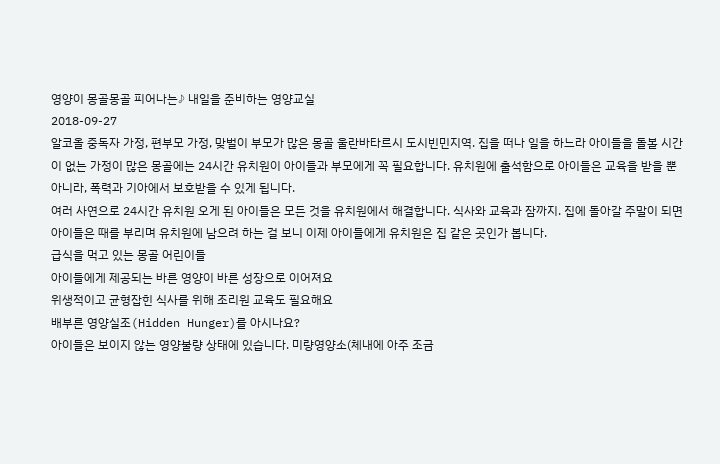영양이 몽골몽골 피어나는♪ 내일을 준비하는 영양교실
2018-09-27
알코올 중독자 가정, 편부모 가정, 맞벌이 부모가 많은 몽골 울란바타르시 도시빈민지역. 집을 떠나 일을 하느라 아이들을 돌볼 시간이 없는 가정이 많은 몽골에는 24시간 유치원이 아이들과 부모에게 꼭 필요합니다. 유치원에 출석함으로 아이들은 교육을 받을 뿐 아니라, 폭력과 기아에서 보호받을 수 있게 됩니다.
여러 사연으로 24시간 유치원 오게 된 아이들은 모든 것을 유치원에서 해결합니다. 식사와 교육과 잠까지. 집에 돌아갈 주말이 되면 아이들은 때를 부리며 유치원에 남으려 하는 걸 보니 이제 아이들에게 유치원은 집 같은 곳인가 봅니다.
급식을 먹고 있는 몽골 어린이들
아이들에게 제공되는 바른 영양이 바른 성장으로 이어져요
위생적이고 균형잡힌 식사를 위해 조리원 교육도 필요해요
배부른 영양실조(Hidden Hunger)를 아시나요?
아이들은 보이지 않는 영양불량 상태에 있습니다. 미량영양소(체내에 아주 조금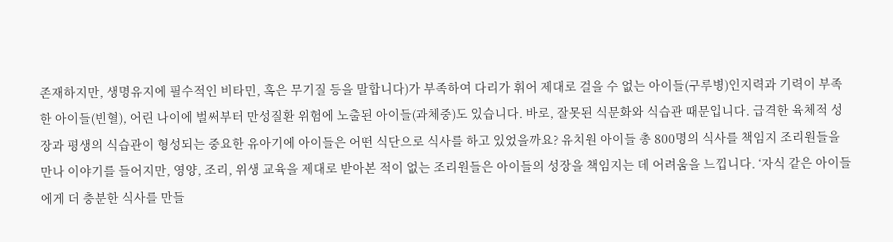존재하지만, 생명유지에 필수적인 비타민, 혹은 무기질 등을 말합니다)가 부족하여 다리가 휘어 제대로 걸을 수 없는 아이들(구루병)인지력과 기력이 부족한 아이들(빈혈), 어린 나이에 벌써부터 만성질환 위험에 노출된 아이들(과체중)도 있습니다. 바로, 잘못된 식문화와 식습관 때문입니다. 급격한 육체적 성장과 평생의 식습관이 형성되는 중요한 유아기에 아이들은 어떤 식단으로 식사를 하고 있었을까요? 유치원 아이들 총 800명의 식사를 책임지 조리원들을 만나 이야기를 들어지만, 영양, 조리, 위생 교육을 제대로 받아본 적이 없는 조리원들은 아이들의 성장을 책임지는 데 어려움을 느낍니다. ‘자식 같은 아이들에게 더 충분한 식사를 만들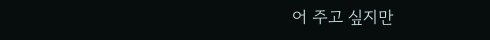어 주고 싶지만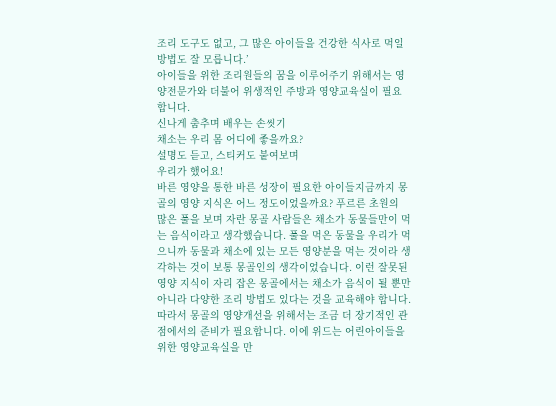조리 도구도 없고, 그 많은 아이들을 건강한 식사로 먹일 방법도 잘 모릅니다.’
아이들을 위한 조리원들의 꿈을 이루어주기 위해서는 영양전문가와 더불어 위생적인 주방과 영양교육실이 필요합니다.
신나게 춤추며 배우는 손씻기
채소는 우리 몸 어디에 좋을까요?
설명도 듣고, 스티커도 붙여보며
우리가 했어요!
바른 영양을 통한 바른 성장이 필요한 아이들지금까지 몽골의 영양 지식은 어느 정도이었을까요? 푸르른 초원의 많은 풀을 보며 자란 몽골 사람들은 채소가 동물들만이 먹는 음식이라고 생각했습니다. 풀을 먹은 동물을 우리가 먹으니까 동물과 채소에 있는 모든 영양분을 먹는 것이라 생각하는 것이 보통 몽골인의 생각이었습니다. 이런 잘못된 영양 지식이 자리 잡은 몽골에서는 채소가 음식이 될 뿐만 아니라 다양한 조리 방법도 있다는 것을 교육해야 합니다. 따라서 몽골의 영양개선을 위해서는 조금 더 장기적인 관점에서의 준비가 필요합니다. 이에 위드는 어린아이들을 위한 영양교육실을 만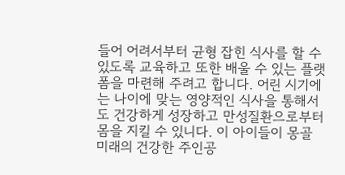들어 어려서부터 균형 잡힌 식사를 할 수 있도록 교육하고 또한 배울 수 있는 플랫폼을 마련해 주려고 합니다. 어린 시기에는 나이에 맞는 영양적인 식사을 통해서도 건강하게 성장하고 만성질환으로부터 몸을 지킬 수 있니다. 이 아이들이 몽골 미래의 건강한 주인공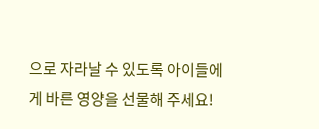으로 자라날 수 있도록 아이들에게 바른 영양을 선물해 주세요!